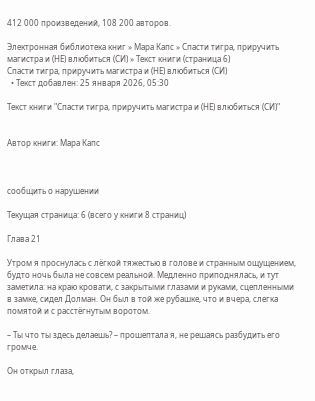412 000 произведений, 108 200 авторов.

Электронная библиотека книг » Мара Капс » Спасти тигра, приручить магистра и (НЕ) влюбиться (СИ) » Текст книги (страница 6)
Спасти тигра, приручить магистра и (НЕ) влюбиться (СИ)
  • Текст добавлен: 25 января 2026, 05:30

Текст книги "Спасти тигра, приручить магистра и (НЕ) влюбиться (СИ)"


Автор книги: Мара Капс



сообщить о нарушении

Текущая страница: 6 (всего у книги 8 страниц)

Глава 21

Утром я проснулась с лёгкой тяжестью в голове и странным ощущением, будто ночь была не совсем реальной. Медленно приподнялась, и тут заметила: на краю кровати, с закрытыми глазами и руками, сцепленными в замке, сидел Долман. Он был в той же рубашке, что и вчера, слегка помятой и с расстёгнутым воротом.

– Ты что ты здесь делаешь? – прошептала я, не решаясь разбудить его громче.

Он открыл глаза,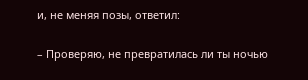и, не меняя позы, ответил:

– Проверяю, не превратилась ли ты ночью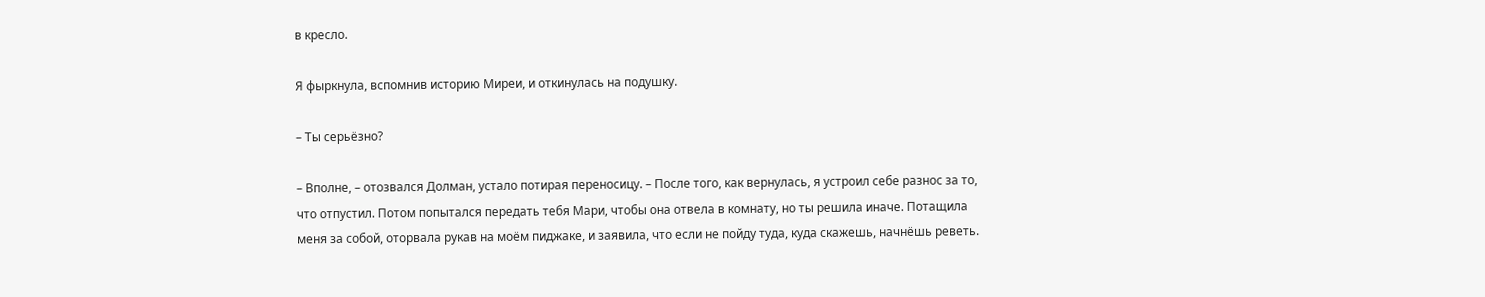в кресло.

Я фыркнула, вспомнив историю Миреи, и откинулась на подушку.

– Ты серьёзно?

– Вполне, – отозвался Долман, устало потирая переносицу. – После того, как вернулась, я устроил себе разнос за то, что отпустил. Потом попытался передать тебя Мари, чтобы она отвела в комнату, но ты решила иначе. Потащила меня за собой, оторвала рукав на моём пиджаке, и заявила, что если не пойду туда, куда скажешь, начнёшь реветь.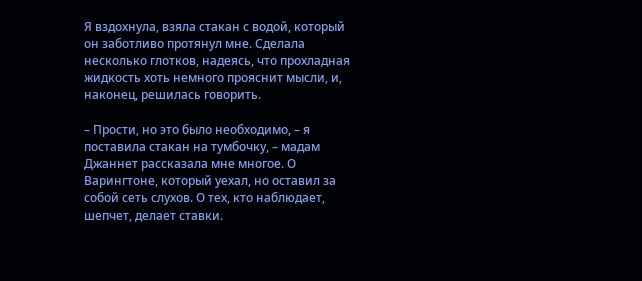Я вздохнула, взяла стакан с водой, который он заботливо протянул мне. Сделала несколько глотков, надеясь, что прохладная жидкость хоть немного прояснит мысли, и, наконец, решилась говорить.

– Прости, но это было необходимо, – я поставила стакан на тумбочку, – мадам Джаннет рассказала мне многое. О Варингтоне, который уехал, но оставил за собой сеть слухов. О тех, кто наблюдает, шепчет, делает ставки.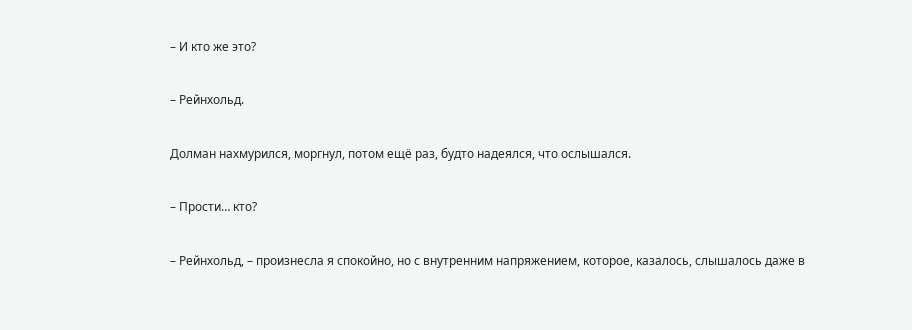– И кто же это?

– Рейнхольд.

Долман нахмурился, моргнул, потом ещё раз, будто надеялся, что ослышался.

– Прости… кто?

– Рейнхольд, – произнесла я спокойно, но с внутренним напряжением, которое, казалось, слышалось даже в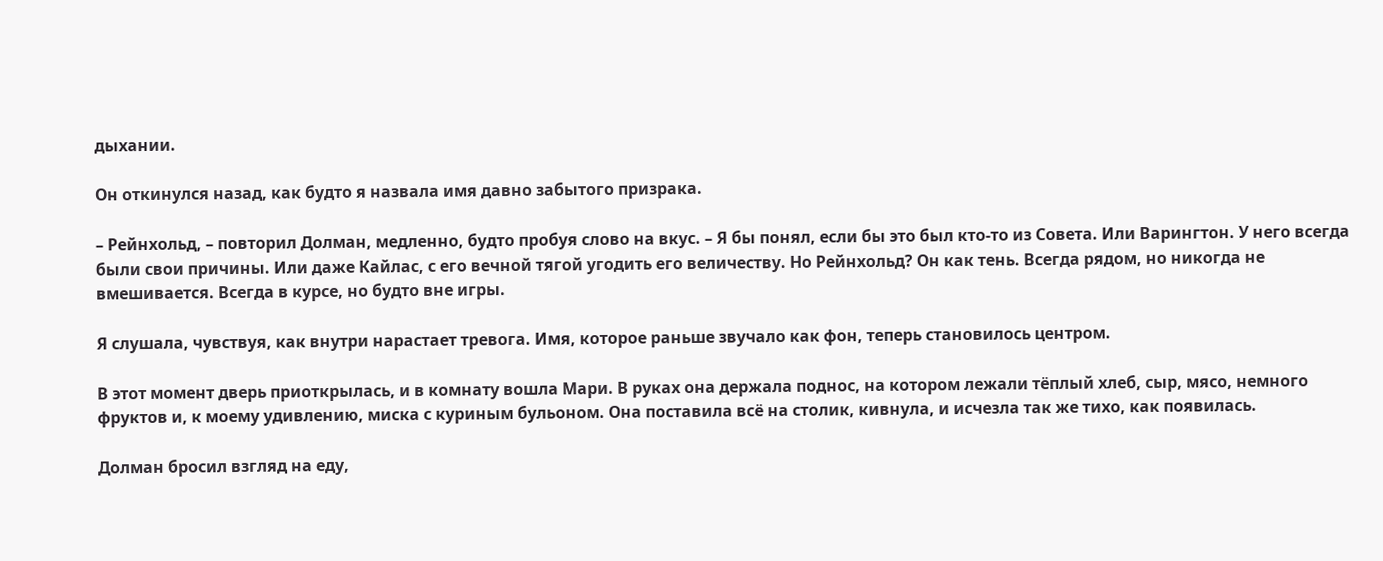дыхании.

Он откинулся назад, как будто я назвала имя давно забытого призрака.

– Рейнхольд, – повторил Долман, медленно, будто пробуя слово на вкус. – Я бы понял, если бы это был кто-то из Совета. Или Варингтон. У него всегда были свои причины. Или даже Кайлас, с его вечной тягой угодить его величеству. Но Рейнхольд? Он как тень. Всегда рядом, но никогда не вмешивается. Всегда в курсе, но будто вне игры.

Я слушала, чувствуя, как внутри нарастает тревога. Имя, которое раньше звучало как фон, теперь становилось центром.

В этот момент дверь приоткрылась, и в комнату вошла Мари. В руках она держала поднос, на котором лежали тёплый хлеб, сыр, мясо, немного фруктов и, к моему удивлению, миска с куриным бульоном. Она поставила всё на столик, кивнула, и исчезла так же тихо, как появилась.

Долман бросил взгляд на еду,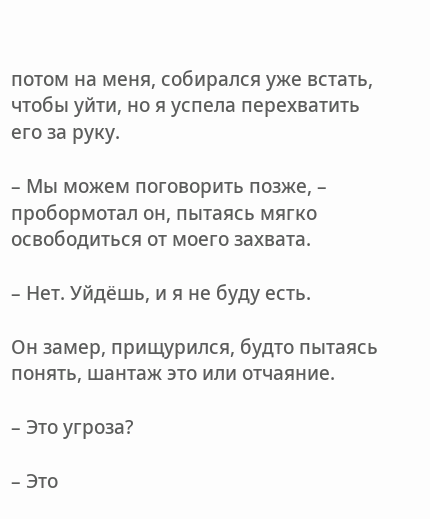потом на меня, собирался уже встать, чтобы уйти, но я успела перехватить его за руку.

– Мы можем поговорить позже, – пробормотал он, пытаясь мягко освободиться от моего захвата.

– Нет. Уйдёшь, и я не буду есть.

Он замер, прищурился, будто пытаясь понять, шантаж это или отчаяние.

– Это угроза?

– Это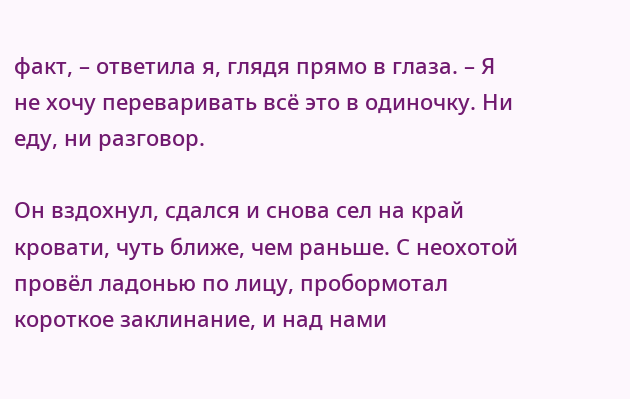факт, – ответила я, глядя прямо в глаза. – Я не хочу переваривать всё это в одиночку. Ни еду, ни разговор.

Он вздохнул, сдался и снова сел на край кровати, чуть ближе, чем раньше. С неохотой провёл ладонью по лицу, пробормотал короткое заклинание, и над нами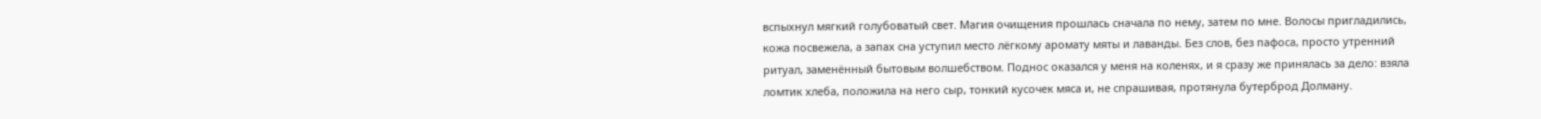вспыхнул мягкий голубоватый свет. Магия очищения прошлась сначала по нему, затем по мне. Волосы пригладились, кожа посвежела, а запах сна уступил место лёгкому аромату мяты и лаванды. Без слов, без пафоса, просто утренний ритуал, заменённый бытовым волшебством. Поднос оказался у меня на коленях, и я сразу же принялась за дело: взяла ломтик хлеба, положила на него сыр, тонкий кусочек мяса и, не спрашивая, протянула бутерброд Долману.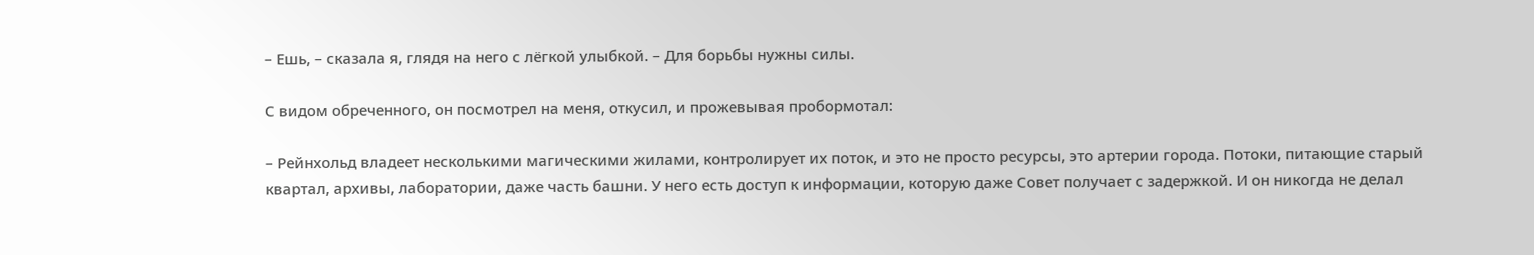– Ешь, – сказала я, глядя на него с лёгкой улыбкой. – Для борьбы нужны силы.

С видом обреченного, он посмотрел на меня, откусил, и прожевывая пробормотал:

– Рейнхольд владеет несколькими магическими жилами, контролирует их поток, и это не просто ресурсы, это артерии города. Потоки, питающие старый квартал, архивы, лаборатории, даже часть башни. У него есть доступ к информации, которую даже Совет получает с задержкой. И он никогда не делал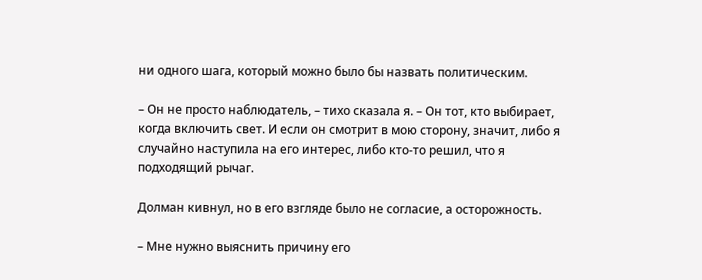ни одного шага, который можно было бы назвать политическим.

– Он не просто наблюдатель, – тихо сказала я. – Он тот, кто выбирает, когда включить свет. И если он смотрит в мою сторону, значит, либо я случайно наступила на его интерес, либо кто-то решил, что я подходящий рычаг.

Долман кивнул, но в его взгляде было не согласие, а осторожность.

– Мне нужно выяснить причину его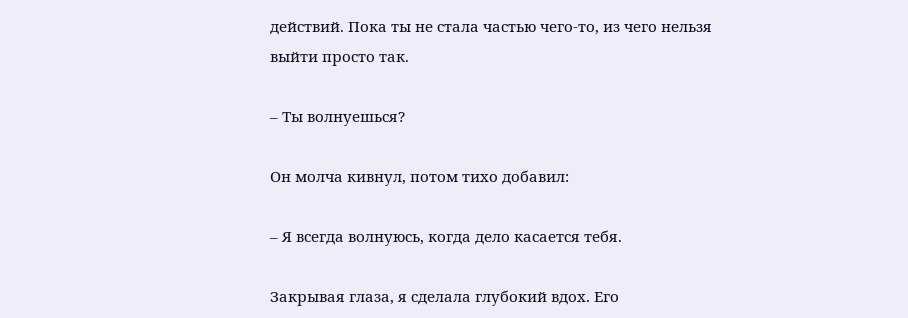действий. Пока ты не стала частью чего-то, из чего нельзя выйти просто так.

– Ты волнуешься?

Он молча кивнул, потом тихо добавил:

– Я всегда волнуюсь, когда дело касается тебя.

Закрывая глаза, я сделала глубокий вдох. Его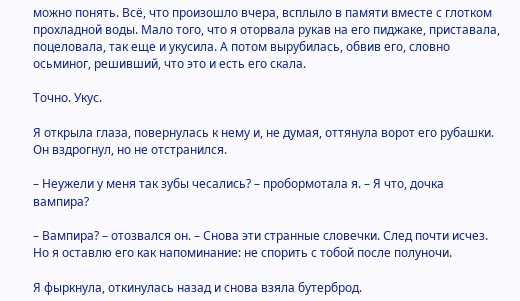можно понять. Всё, что произошло вчера, всплыло в памяти вместе с глотком прохладной воды. Мало того, что я оторвала рукав на его пиджаке, приставала, поцеловала, так еще и укусила. А потом вырубилась, обвив его, словно осьминог, решивший, что это и есть его скала.

Точно. Укус.

Я открыла глаза, повернулась к нему и, не думая, оттянула ворот его рубашки. Он вздрогнул, но не отстранился.

– Неужели у меня так зубы чесались? – пробормотала я. – Я что, дочка вампира?

– Вампира? – отозвался он. – Снова эти странные словечки. След почти исчез. Но я оставлю его как напоминание: не спорить с тобой после полуночи.

Я фыркнула, откинулась назад и снова взяла бутерброд.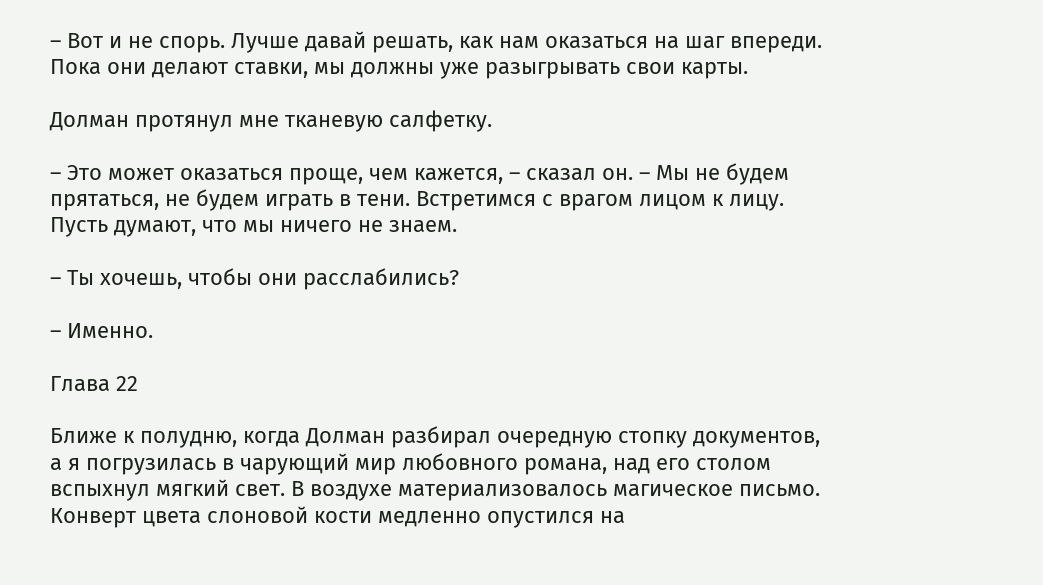– Вот и не спорь. Лучше давай решать, как нам оказаться на шаг впереди. Пока они делают ставки, мы должны уже разыгрывать свои карты.

Долман протянул мне тканевую салфетку.

– Это может оказаться проще, чем кажется, – сказал он. – Мы не будем прятаться, не будем играть в тени. Встретимся с врагом лицом к лицу. Пусть думают, что мы ничего не знаем.

– Ты хочешь, чтобы они расслабились?

– Именно.

Глава 22

Ближе к полудню, когда Долман разбирал очередную стопку документов, а я погрузилась в чарующий мир любовного романа, над его столом вспыхнул мягкий свет. В воздухе материализовалось магическое письмо. Конверт цвета слоновой кости медленно опустился на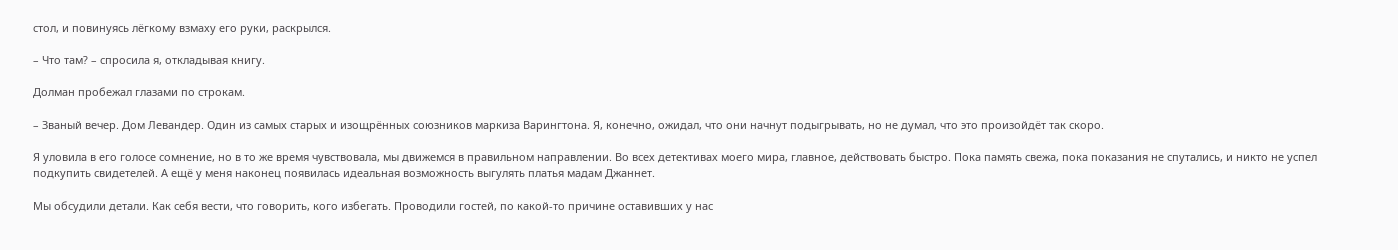стол, и повинуясь лёгкому взмаху его руки, раскрылся.

– Что там? – спросила я, откладывая книгу.

Долман пробежал глазами по строкам.

– Званый вечер. Дом Левандер. Один из самых старых и изощрённых союзников маркиза Варингтона. Я, конечно, ожидал, что они начнут подыгрывать, но не думал, что это произойдёт так скоро.

Я уловила в его голосе сомнение, но в то же время чувствовала, мы движемся в правильном направлении. Во всех детективах моего мира, главное, действовать быстро. Пока память свежа, пока показания не спутались, и никто не успел подкупить свидетелей. А ещё у меня наконец появилась идеальная возможность выгулять платья мадам Джаннет.

Мы обсудили детали. Как себя вести, что говорить, кого избегать. Проводили гостей, по какой-то причине оставивших у нас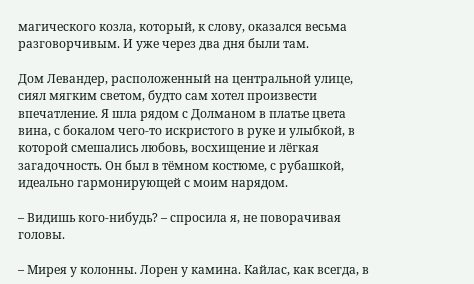магического козла, который, к слову, оказался весьма разговорчивым. И уже через два дня были там.

Дом Левандер, расположенный на центральной улице, сиял мягким светом, будто сам хотел произвести впечатление. Я шла рядом с Долманом в платье цвета вина, с бокалом чего-то искристого в руке и улыбкой, в которой смешались любовь, восхищение и лёгкая загадочность. Он был в тёмном костюме, с рубашкой, идеально гармонирующей с моим нарядом.

– Видишь кого-нибудь? – спросила я, не поворачивая головы.

– Мирея у колонны. Лорен у камина. Кайлас, как всегда, в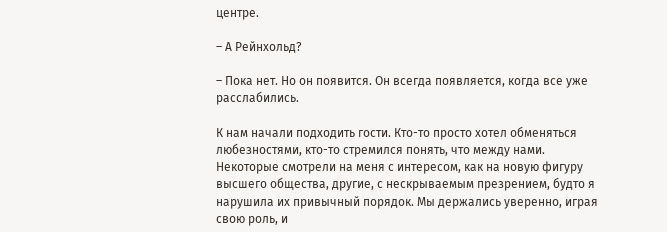центре.

– А Рейнхольд?

– Пока нет. Но он появится. Он всегда появляется, когда все уже расслабились.

К нам начали подходить гости. Кто-то просто хотел обменяться любезностями, кто-то стремился понять, что между нами. Некоторые смотрели на меня с интересом, как на новую фигуру высшего общества, другие, с нескрываемым презрением, будто я нарушила их привычный порядок. Мы держались уверенно, играя свою роль, и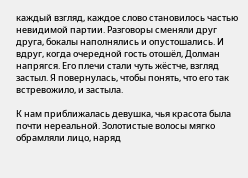каждый взгляд, каждое слово становилось частью невидимой партии. Разговоры сменяли друг друга, бокалы наполнялись и опустошались. И вдруг, когда очередной гость отошёл, Долман напрягся. Его плечи стали чуть жёстче, взгляд застыл. Я повернулась, чтобы понять, что его так встревожило, и застыла.

К нам приближалась девушка, чья красота была почти нереальной. Золотистые волосы мягко обрамляли лицо, наряд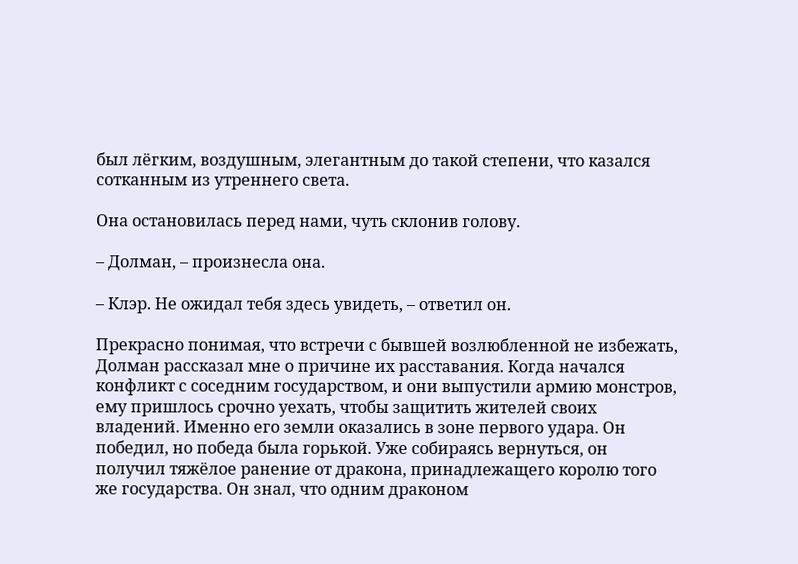был лёгким, воздушным, элегантным до такой степени, что казался сотканным из утреннего света.

Она остановилась перед нами, чуть склонив голову.

– Долман, – произнесла она.

– Клэр. Не ожидал тебя здесь увидеть, – ответил он.

Прекрасно понимая, что встречи с бывшей возлюбленной не избежать, Долман рассказал мне о причине их расставания. Когда начался конфликт с соседним государством, и они выпустили армию монстров, ему пришлось срочно уехать, чтобы защитить жителей своих владений. Именно его земли оказались в зоне первого удара. Он победил, но победа была горькой. Уже собираясь вернуться, он получил тяжёлое ранение от дракона, принадлежащего королю того же государства. Он знал, что одним драконом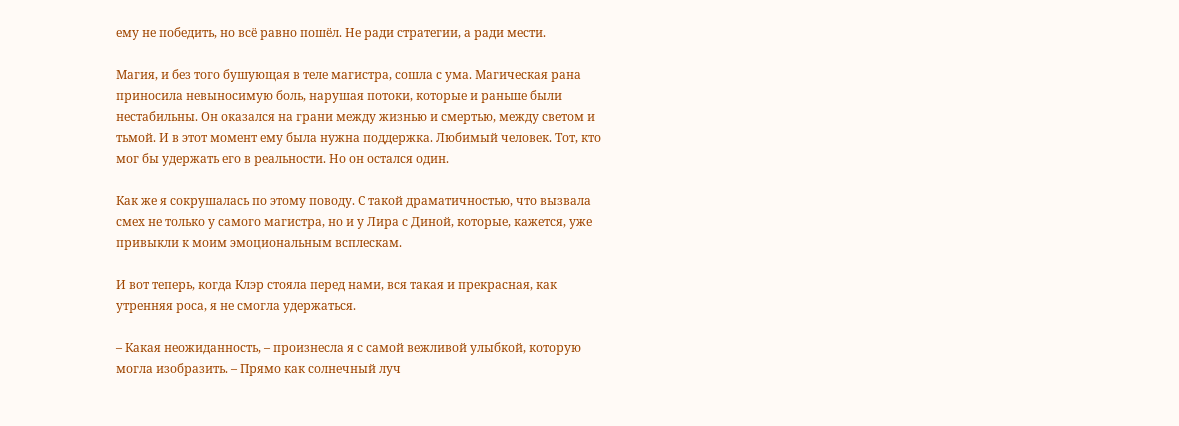ему не победить, но всё равно пошёл. Не ради стратегии, а ради мести.

Магия, и без того бушующая в теле магистра, сошла с ума. Магическая рана приносила невыносимую боль, нарушая потоки, которые и раньше были нестабильны. Он оказался на грани между жизнью и смертью, между светом и тьмой. И в этот момент ему была нужна поддержка. Любимый человек. Тот, кто мог бы удержать его в реальности. Но он остался один.

Как же я сокрушалась по этому поводу. С такой драматичностью, что вызвала смех не только у самого магистра, но и у Лира с Диной, которые, кажется, уже привыкли к моим эмоциональным всплескам.

И вот теперь, когда Клэр стояла перед нами, вся такая и прекрасная, как утренняя роса, я не смогла удержаться.

– Какая неожиданность, – произнесла я с самой вежливой улыбкой, которую могла изобразить. – Прямо как солнечный луч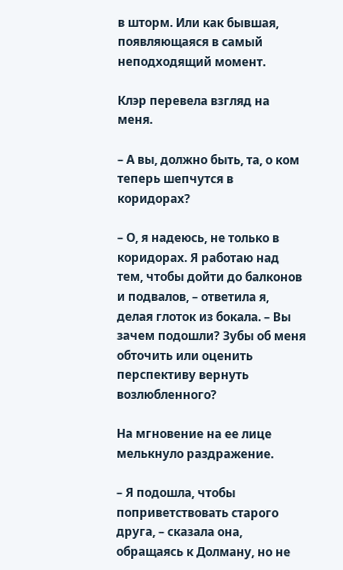в шторм. Или как бывшая, появляющаяся в самый неподходящий момент.

Клэр перевела взгляд на меня.

– А вы, должно быть, та, о ком теперь шепчутся в коридорах?

– О, я надеюсь, не только в коридорах. Я работаю над тем, чтобы дойти до балконов и подвалов, – ответила я, делая глоток из бокала. – Вы зачем подошли? Зубы об меня обточить или оценить перспективу вернуть возлюбленного?

На мгновение на ее лице мелькнуло раздражение.

– Я подошла, чтобы поприветствовать старого друга, – сказала она, обращаясь к Долману, но не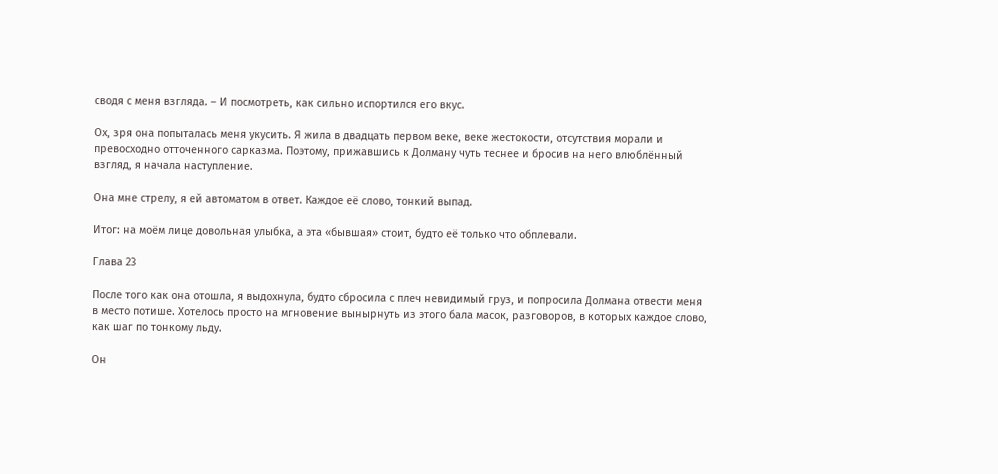сводя с меня взгляда. – И посмотреть, как сильно испортился его вкус.

Ох, зря она попыталась меня укусить. Я жила в двадцать первом веке, веке жестокости, отсутствия морали и превосходно отточенного сарказма. Поэтому, прижавшись к Долману чуть теснее и бросив на него влюблённый взгляд, я начала наступление.

Она мне стрелу, я ей автоматом в ответ. Каждое её слово, тонкий выпад.

Итог: на моём лице довольная улыбка, а эта «бывшая» стоит, будто её только что обплевали.

Глава 23

После того как она отошла, я выдохнула, будто сбросила с плеч невидимый груз, и попросила Долмана отвести меня в место потише. Хотелось просто на мгновение вынырнуть из этого бала масок, разговоров, в которых каждое слово, как шаг по тонкому льду.

Он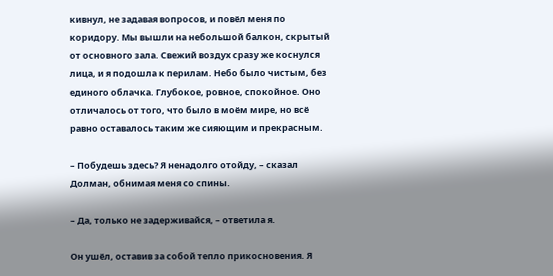кивнул, не задавая вопросов, и повёл меня по коридору. Мы вышли на небольшой балкон, скрытый от основного зала. Свежий воздух сразу же коснулся лица, и я подошла к перилам. Небо было чистым, без единого облачка. Глубокое, ровное, спокойное. Оно отличалось от того, что было в моём мире, но всё равно оставалось таким же сияющим и прекрасным.

– Побудешь здесь? Я ненадолго отойду, – сказал Долман, обнимая меня со спины.

– Да, только не задерживайся, – ответила я.

Он ушёл, оставив за собой тепло прикосновения. Я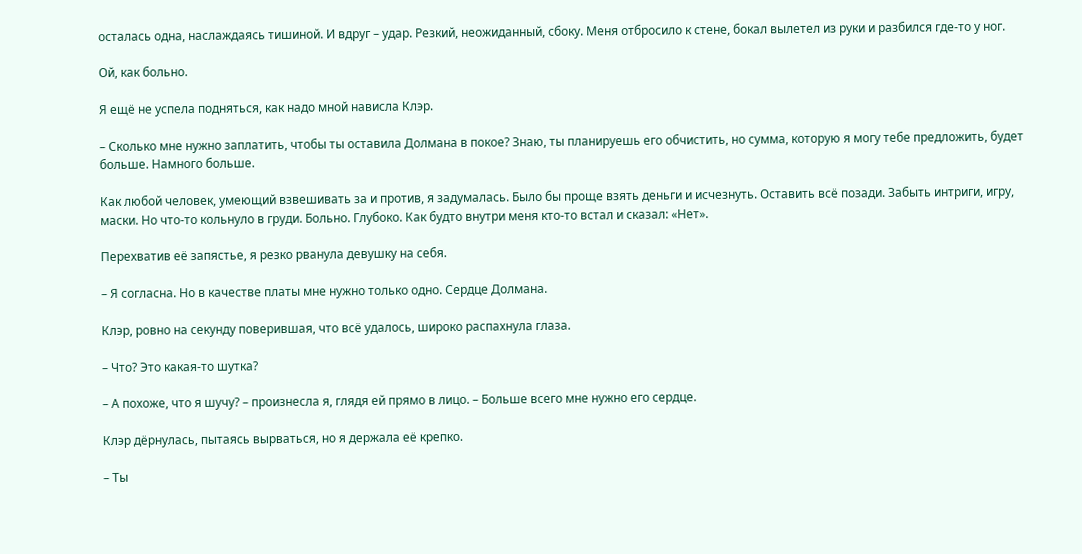осталась одна, наслаждаясь тишиной. И вдруг – удар. Резкий, неожиданный, сбоку. Меня отбросило к стене, бокал вылетел из руки и разбился где-то у ног.

Ой, как больно.

Я ещё не успела подняться, как надо мной нависла Клэр.

– Сколько мне нужно заплатить, чтобы ты оставила Долмана в покое? Знаю, ты планируешь его обчистить, но сумма, которую я могу тебе предложить, будет больше. Намного больше.

Как любой человек, умеющий взвешивать за и против, я задумалась. Было бы проще взять деньги и исчезнуть. Оставить всё позади. Забыть интриги, игру, маски. Но что-то кольнуло в груди. Больно. Глубоко. Как будто внутри меня кто-то встал и сказал: «Нет».

Перехватив её запястье, я резко рванула девушку на себя.

– Я согласна. Но в качестве платы мне нужно только одно. Сердце Долмана.

Клэр, ровно на секунду поверившая, что всё удалось, широко распахнула глаза.

– Что? Это какая-то шутка?

– А похоже, что я шучу? – произнесла я, глядя ей прямо в лицо. – Больше всего мне нужно его сердце.

Клэр дёрнулась, пытаясь вырваться, но я держала её крепко.

– Ты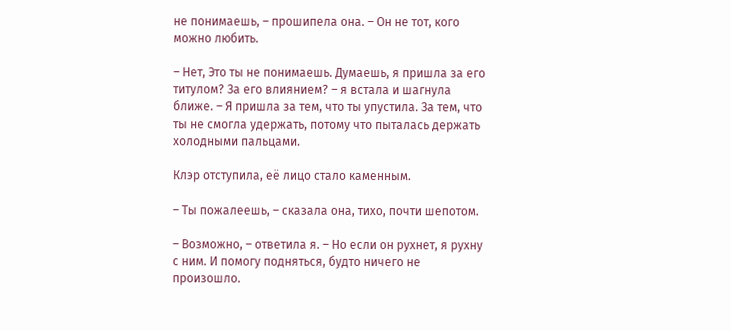не понимаешь, – прошипела она. – Он не тот, кого можно любить.

– Нет, Это ты не понимаешь. Думаешь, я пришла за его титулом? За его влиянием? – я встала и шагнула ближе. – Я пришла за тем, что ты упустила. За тем, что ты не смогла удержать, потому что пыталась держать холодными пальцами.

Клэр отступила, её лицо стало каменным.

– Ты пожалеешь, – сказала она, тихо, почти шепотом.

– Возможно, – ответила я. – Но если он рухнет, я рухну с ним. И помогу подняться, будто ничего не произошло.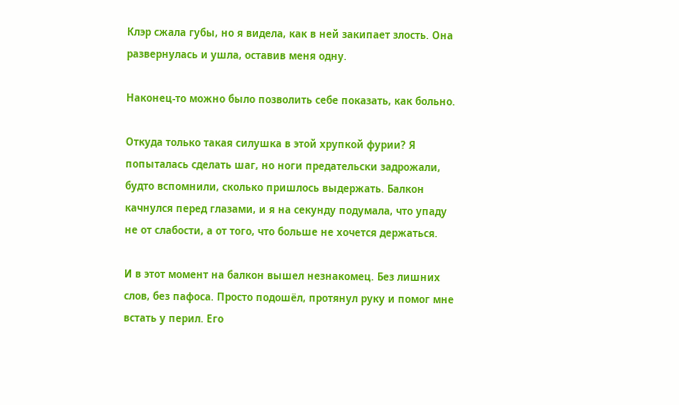Клэр сжала губы, но я видела, как в ней закипает злость. Она развернулась и ушла, оставив меня одну.

Наконец-то можно было позволить себе показать, как больно.

Откуда только такая силушка в этой хрупкой фурии? Я попыталась сделать шаг, но ноги предательски задрожали, будто вспомнили, сколько пришлось выдержать. Балкон качнулся перед глазами, и я на секунду подумала, что упаду не от слабости, а от того, что больше не хочется держаться.

И в этот момент на балкон вышел незнакомец. Без лишних слов, без пафоса. Просто подошёл, протянул руку и помог мне встать у перил. Его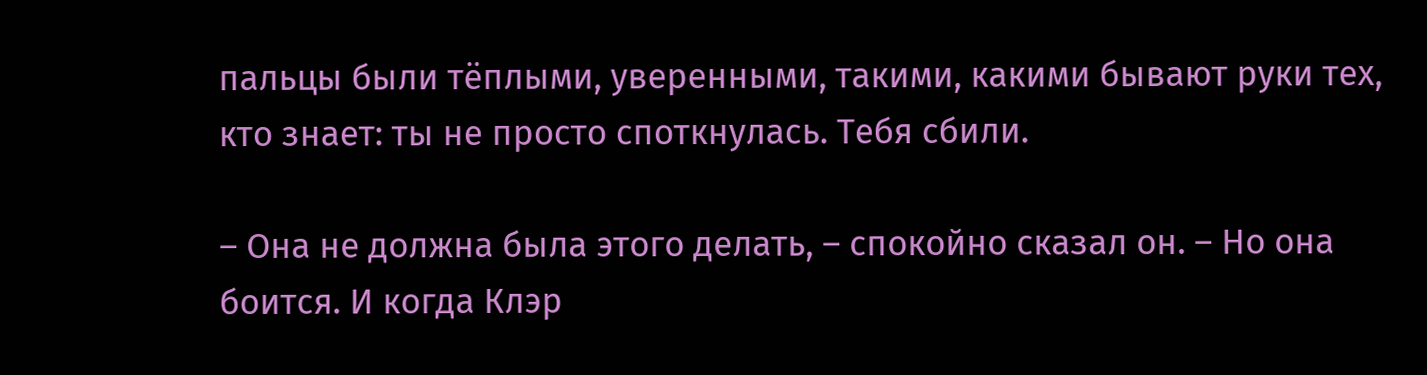пальцы были тёплыми, уверенными, такими, какими бывают руки тех, кто знает: ты не просто споткнулась. Тебя сбили.

– Она не должна была этого делать, – спокойно сказал он. – Но она боится. И когда Клэр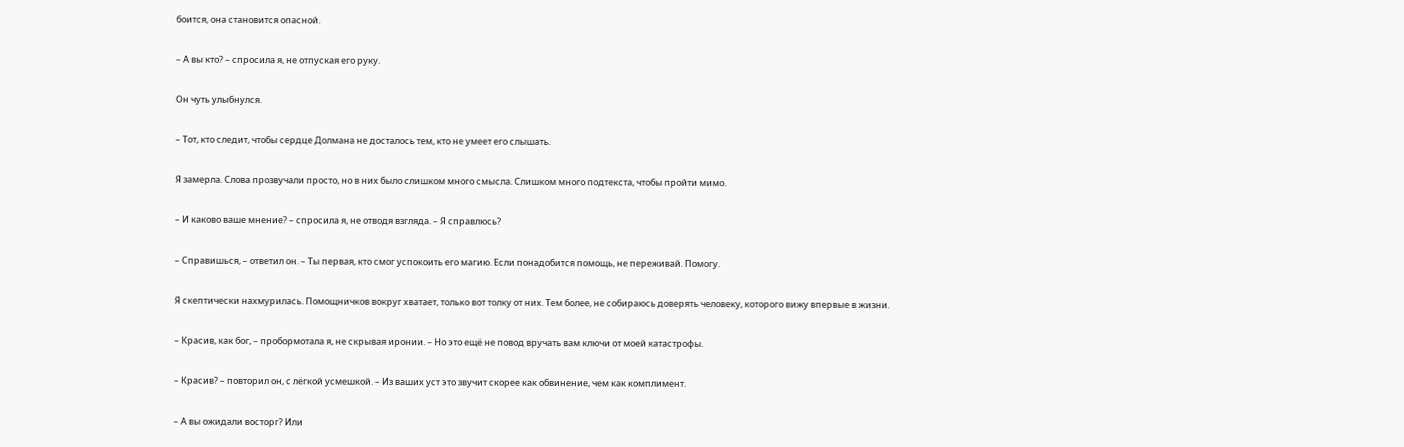боится, она становится опасной.

– А вы кто? – спросила я, не отпуская его руку.

Он чуть улыбнулся.

– Тот, кто следит, чтобы сердце Долмана не досталось тем, кто не умеет его слышать.

Я замерла. Слова прозвучали просто, но в них было слишком много смысла. Слишком много подтекста, чтобы пройти мимо.

– И каково ваше мнение? – спросила я, не отводя взгляда. – Я справлюсь?

– Справишься, – ответил он. – Ты первая, кто смог успокоить его магию. Если понадобится помощь, не переживай. Помогу.

Я скептически нахмурилась. Помощничков вокруг хватает, только вот толку от них. Тем более, не собираюсь доверять человеку, которого вижу впервые в жизни.

– Красив, как бог, – пробормотала я, не скрывая иронии. – Но это ещё не повод вручать вам ключи от моей катастрофы.

– Красив? – повторил он, с лёгкой усмешкой. – Из ваших уст это звучит скорее как обвинение, чем как комплимент.

– А вы ожидали восторг? Или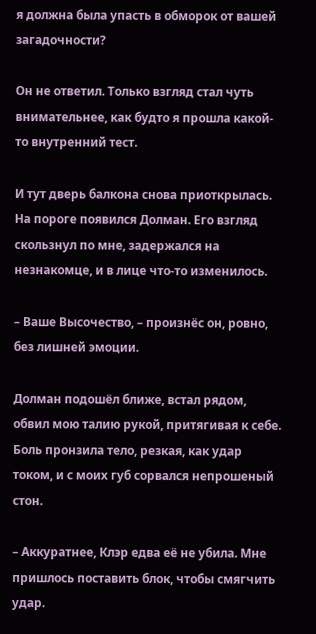я должна была упасть в обморок от вашей загадочности?

Он не ответил. Только взгляд стал чуть внимательнее, как будто я прошла какой-то внутренний тест.

И тут дверь балкона снова приоткрылась. На пороге появился Долман. Его взгляд скользнул по мне, задержался на незнакомце, и в лице что-то изменилось.

– Ваше Высочество, – произнёс он, ровно, без лишней эмоции.

Долман подошёл ближе, встал рядом, обвил мою талию рукой, притягивая к себе. Боль пронзила тело, резкая, как удар током, и с моих губ сорвался непрошеный стон.

– Аккуратнее, Клэр едва её не убила. Мне пришлось поставить блок, чтобы смягчить удар.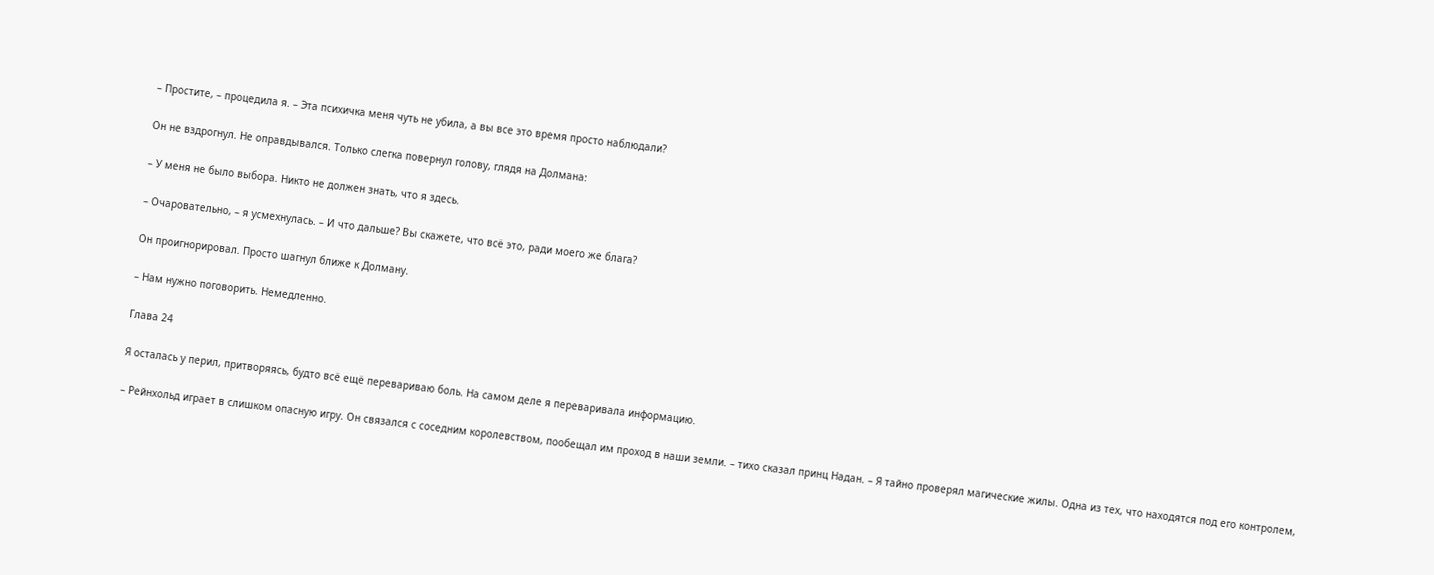– Простите, – процедила я. – Эта психичка меня чуть не убила, а вы все это время просто наблюдали?

Он не вздрогнул. Не оправдывался. Только слегка повернул голову, глядя на Долмана:

– У меня не было выбора. Никто не должен знать, что я здесь.

– Очаровательно, – я усмехнулась. – И что дальше? Вы скажете, что всё это, ради моего же блага?

Он проигнорировал. Просто шагнул ближе к Долману.

– Нам нужно поговорить. Немедленно.

Глава 24

Я осталась у перил, притворяясь, будто всё ещё перевариваю боль. На самом деле я переваривала информацию.

– Рейнхольд играет в слишком опасную игру. Он связался с соседним королевством, пообещал им проход в наши земли. – тихо сказал принц Надан. – Я тайно проверял магические жилы. Одна из тех, что находятся под его контролем,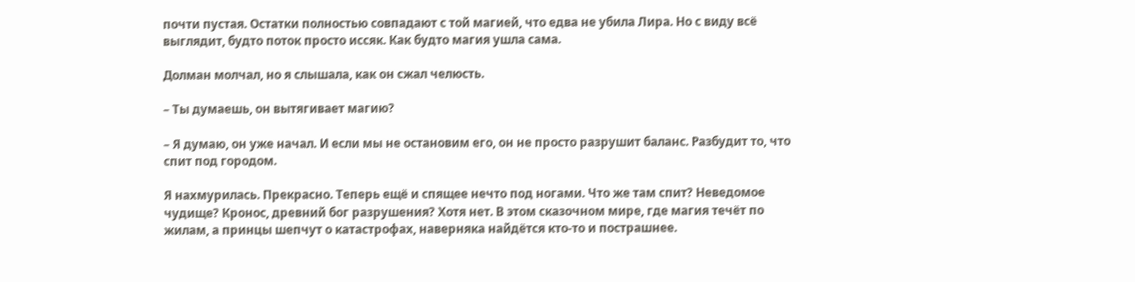почти пустая. Остатки полностью совпадают с той магией, что едва не убила Лира. Но с виду всё выглядит, будто поток просто иссяк. Как будто магия ушла сама.

Долман молчал, но я слышала, как он сжал челюсть.

– Ты думаешь, он вытягивает магию?

– Я думаю, он уже начал. И если мы не остановим его, он не просто разрушит баланс. Разбудит то, что спит под городом.

Я нахмурилась. Прекрасно. Теперь ещё и спящее нечто под ногами. Что же там спит? Неведомое чудище? Кронос, древний бог разрушения? Хотя нет. В этом сказочном мире, где магия течёт по жилам, а принцы шепчут о катастрофах, наверняка найдётся кто-то и пострашнее.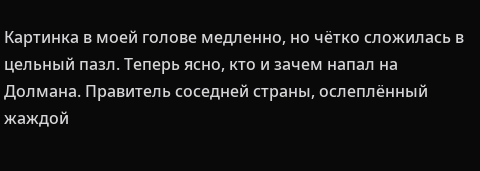Картинка в моей голове медленно, но чётко сложилась в цельный пазл. Теперь ясно, кто и зачем напал на Долмана. Правитель соседней страны, ослеплённый жаждой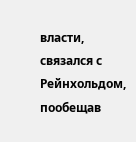власти, связался с Рейнхольдом, пообещав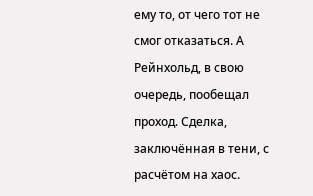ему то, от чего тот не смог отказаться. А Рейнхольд, в свою очередь, пообещал проход. Сделка, заключённая в тени, с расчётом на хаос.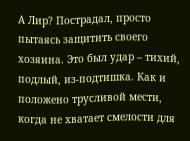А Лир? Пострадал, просто пытаясь защитить своего хозяина. Это был удар – тихий, подлый, из-подтишка. Как и положено трусливой мести, когда не хватает смелости для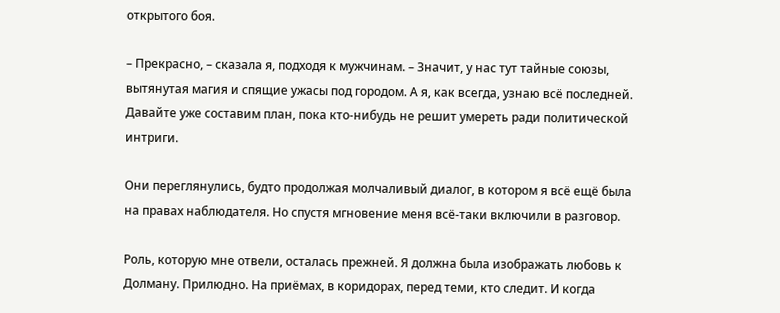открытого боя.

– Прекрасно, – сказала я, подходя к мужчинам. – Значит, у нас тут тайные союзы, вытянутая магия и спящие ужасы под городом. А я, как всегда, узнаю всё последней. Давайте уже составим план, пока кто-нибудь не решит умереть ради политической интриги.

Они переглянулись, будто продолжая молчаливый диалог, в котором я всё ещё была на правах наблюдателя. Но спустя мгновение меня всё-таки включили в разговор.

Роль, которую мне отвели, осталась прежней. Я должна была изображать любовь к Долману. Прилюдно. На приёмах, в коридорах, перед теми, кто следит. И когда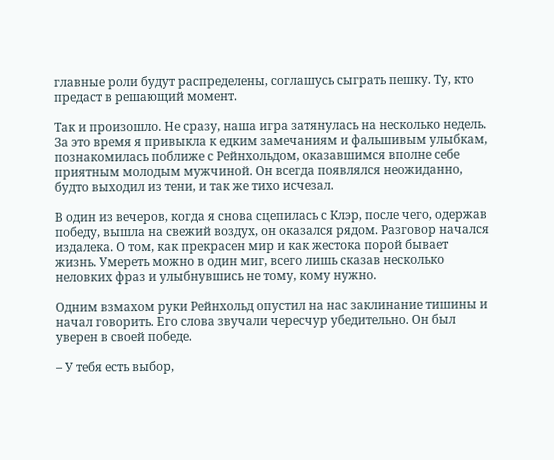главные роли будут распределены, соглашусь сыграть пешку. Ту, кто предаст в решающий момент.

Так и произошло. Не сразу, наша игра затянулась на несколько недель. За это время я привыкла к едким замечаниям и фальшивым улыбкам, познакомилась поближе с Рейнхольдом, оказавшимся вполне себе приятным молодым мужчиной. Он всегда появлялся неожиданно, будто выходил из тени, и так же тихо исчезал.

В один из вечеров, когда я снова сцепилась с Клэр, после чего, одержав победу, вышла на свежий воздух, он оказался рядом. Разговор начался издалека. О том, как прекрасен мир и как жестока порой бывает жизнь. Умереть можно в один миг, всего лишь сказав несколько неловких фраз и улыбнувшись не тому, кому нужно.

Одним взмахом руки Рейнхольд опустил на нас заклинание тишины и начал говорить. Его слова звучали чересчур убедительно. Он был уверен в своей победе.

– У тебя есть выбор,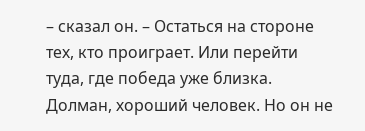– сказал он. – Остаться на стороне тех, кто проиграет. Или перейти туда, где победа уже близка. Долман, хороший человек. Но он не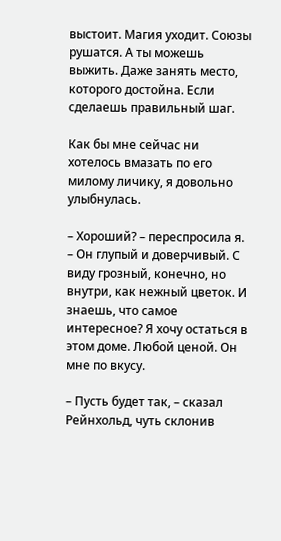выстоит. Магия уходит. Союзы рушатся. А ты можешь выжить. Даже занять место, которого достойна. Если сделаешь правильный шаг.

Как бы мне сейчас ни хотелось вмазать по его милому личику, я довольно улыбнулась.

– Хороший? – переспросила я. – Он глупый и доверчивый. С виду грозный, конечно, но внутри, как нежный цветок. И знаешь, что самое интересное? Я хочу остаться в этом доме. Любой ценой. Он мне по вкусу.

– Пусть будет так, – сказал Рейнхольд, чуть склонив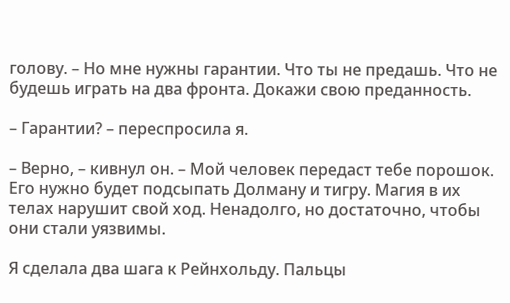голову. – Но мне нужны гарантии. Что ты не предашь. Что не будешь играть на два фронта. Докажи свою преданность.

– Гарантии? – переспросила я.

– Верно, – кивнул он. – Мой человек передаст тебе порошок. Его нужно будет подсыпать Долману и тигру. Магия в их телах нарушит свой ход. Ненадолго, но достаточно, чтобы они стали уязвимы.

Я сделала два шага к Рейнхольду. Пальцы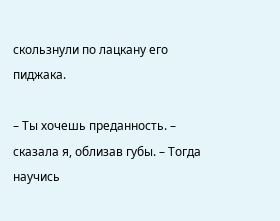скользнули по лацкану его пиджака.

– Ты хочешь преданность. – сказала я, облизав губы. – Тогда научись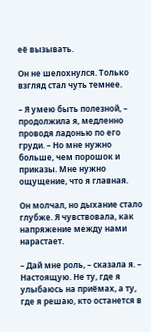её вызывать.

Он не шелохнулся. Только взгляд стал чуть темнее.

– Я умею быть полезной, – продолжила я, медленно проводя ладонью по его груди. – Но мне нужно больше, чем порошок и приказы. Мне нужно ощущение, что я главная.

Он молчал, но дыхание стало глубже. Я чувствовала, как напряжение между нами нарастает.

– Дай мне роль, – сказала я. – Настоящую. Не ту, где я улыбаюсь на приёмах, а ту, где я решаю, кто останется в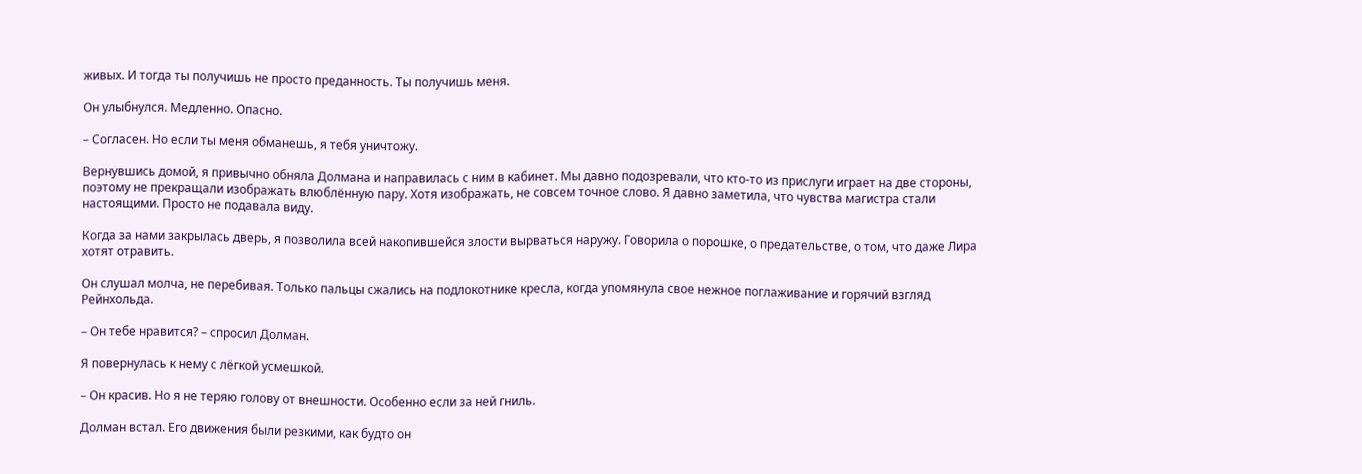живых. И тогда ты получишь не просто преданность. Ты получишь меня.

Он улыбнулся. Медленно. Опасно.

– Согласен. Но если ты меня обманешь, я тебя уничтожу.

Вернувшись домой, я привычно обняла Долмана и направилась с ним в кабинет. Мы давно подозревали, что кто-то из прислуги играет на две стороны, поэтому не прекращали изображать влюблённую пару. Хотя изображать, не совсем точное слово. Я давно заметила, что чувства магистра стали настоящими. Просто не подавала виду.

Когда за нами закрылась дверь, я позволила всей накопившейся злости вырваться наружу. Говорила о порошке, о предательстве, о том, что даже Лира хотят отравить.

Он слушал молча, не перебивая. Только пальцы сжались на подлокотнике кресла, когда упомянула свое нежное поглаживание и горячий взгляд Рейнхольда.

– Он тебе нравится? – спросил Долман.

Я повернулась к нему с лёгкой усмешкой.

– Он красив. Но я не теряю голову от внешности. Особенно если за ней гниль.

Долман встал. Его движения были резкими, как будто он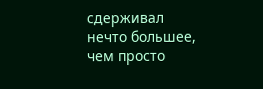сдерживал нечто большее, чем просто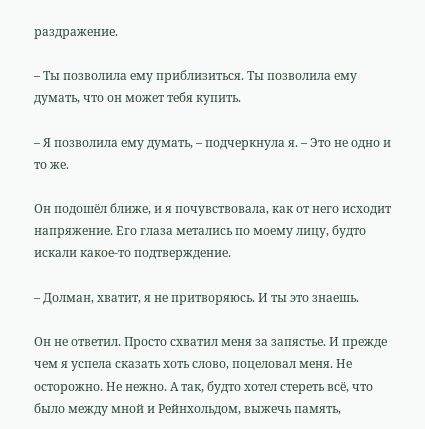раздражение.

– Ты позволила ему приблизиться. Ты позволила ему думать, что он может тебя купить.

– Я позволила ему думать, – подчеркнула я. – Это не одно и то же.

Он подошёл ближе, и я почувствовала, как от него исходит напряжение. Его глаза метались по моему лицу, будто искали какое-то подтверждение.

– Долман, хватит, я не притворяюсь. И ты это знаешь.

Он не ответил. Просто схватил меня за запястье. И прежде чем я успела сказать хоть слово, поцеловал меня. Не осторожно. Не нежно. А так, будто хотел стереть всё, что было между мной и Рейнхольдом, выжечь память,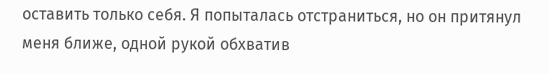оставить только себя. Я попыталась отстраниться, но он притянул меня ближе, одной рукой обхватив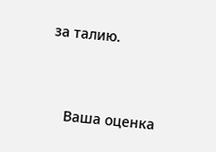за талию.


    Ваша оценка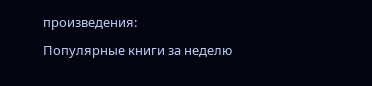произведения:

Популярные книги за неделю